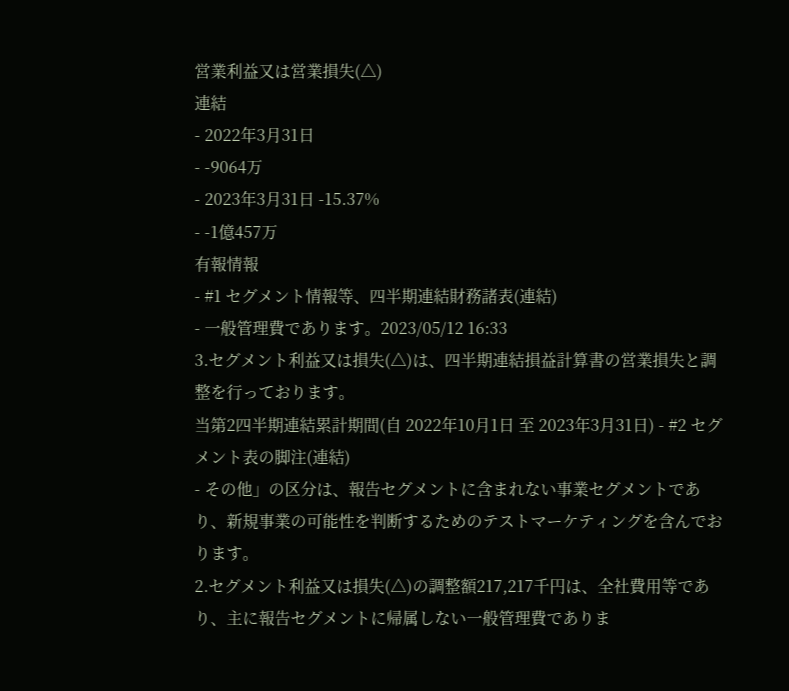営業利益又は営業損失(△)
連結
- 2022年3月31日
- -9064万
- 2023年3月31日 -15.37%
- -1億457万
有報情報
- #1 セグメント情報等、四半期連結財務諸表(連結)
- 一般管理費であります。2023/05/12 16:33
3.セグメント利益又は損失(△)は、四半期連結損益計算書の営業損失と調整を行っております。
当第2四半期連結累計期間(自 2022年10月1日 至 2023年3月31日) - #2 セグメント表の脚注(連結)
- その他」の区分は、報告セグメントに含まれない事業セグメントであり、新規事業の可能性を判断するためのテストマーケティングを含んでおります。
2.セグメント利益又は損失(△)の調整額217,217千円は、全社費用等であり、主に報告セグメントに帰属しない一般管理費でありま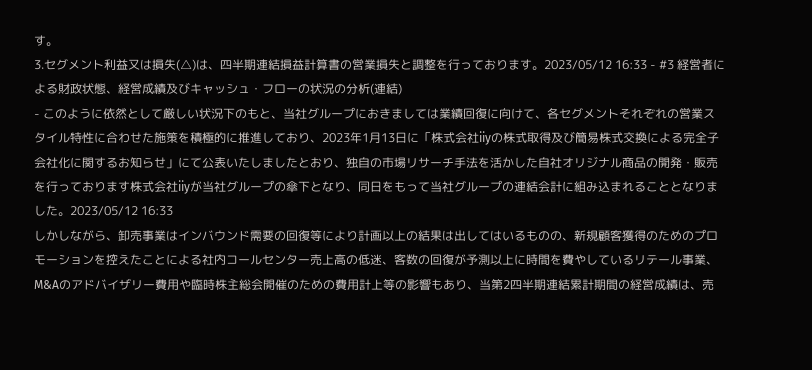す。
3.セグメント利益又は損失(△)は、四半期連結損益計算書の営業損失と調整を行っております。2023/05/12 16:33 - #3 経営者による財政状態、経営成績及びキャッシュ・フローの状況の分析(連結)
- このように依然として厳しい状況下のもと、当社グループにおきましては業績回復に向けて、各セグメントそれぞれの営業スタイル特性に合わせた施策を積極的に推進しており、2023年1月13日に「株式会社iiyの株式取得及び簡易株式交換による完全子会社化に関するお知らせ」にて公表いたしましたとおり、独自の市場リサーチ手法を活かした自社オリジナル商品の開発・販売を行っております株式会社iiyが当社グループの傘下となり、同日をもって当社グループの連結会計に組み込まれることとなりました。2023/05/12 16:33
しかしながら、卸売事業はインバウンド需要の回復等により計画以上の結果は出してはいるものの、新規顧客獲得のためのプロモーションを控えたことによる社内コールセンター売上高の低迷、客数の回復が予測以上に時間を費やしているリテール事業、M&Aのアドバイザリー費用や臨時株主総会開催のための費用計上等の影響もあり、当第2四半期連結累計期間の経営成績は、売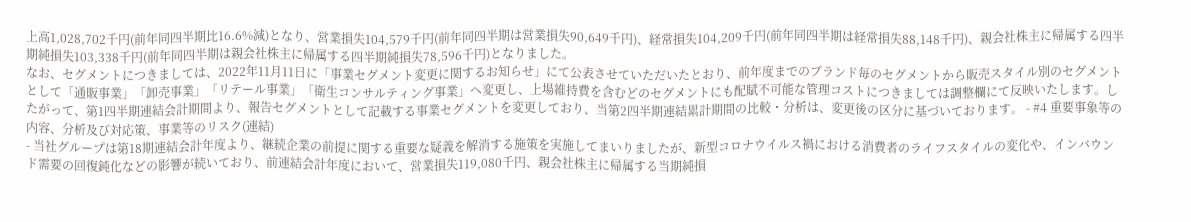上高1,028,702千円(前年同四半期比16.6%減)となり、営業損失104,579千円(前年同四半期は営業損失90,649千円)、経常損失104,209千円(前年同四半期は経常損失88,148千円)、親会社株主に帰属する四半期純損失103,338千円(前年同四半期は親会社株主に帰属する四半期純損失78,596千円)となりました。
なお、セグメントにつきましては、2022年11月11日に「事業セグメント変更に関するお知らせ」にて公表させていただいたとおり、前年度までのブランド毎のセグメントから販売スタイル別のセグメントとして「通販事業」「卸売事業」「リテール事業」「衛生コンサルティング事業」へ変更し、上場維持費を含むどのセグメントにも配賦不可能な管理コストにつきましては調整欄にて反映いたします。したがって、第1四半期連結会計期間より、報告セグメントとして記載する事業セグメントを変更しており、当第2四半期連結累計期間の比較・分析は、変更後の区分に基づいております。 - #4 重要事象等の内容、分析及び対応策、事業等のリスク(連結)
- 当社グループは第18期連結会計年度より、継続企業の前提に関する重要な疑義を解消する施策を実施してまいりましたが、新型コロナウイルス禍における消費者のライフスタイルの変化や、インバウンド需要の回復鈍化などの影響が続いており、前連結会計年度において、営業損失119,080千円、親会社株主に帰属する当期純損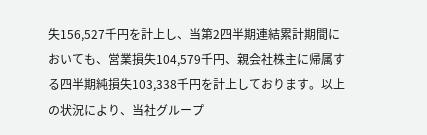失156,527千円を計上し、当第2四半期連結累計期間においても、営業損失104,579千円、親会社株主に帰属する四半期純損失103,338千円を計上しております。以上の状況により、当社グループ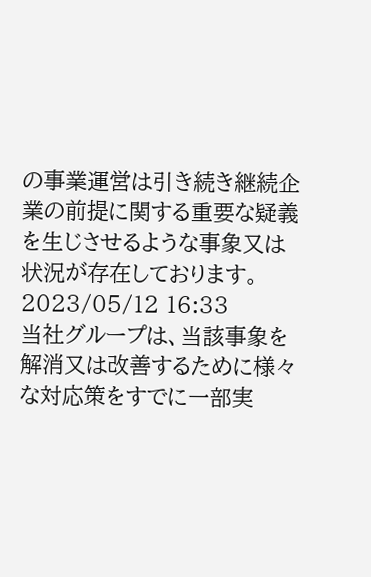の事業運営は引き続き継続企業の前提に関する重要な疑義を生じさせるような事象又は状況が存在しております。2023/05/12 16:33
当社グループは、当該事象を解消又は改善するために様々な対応策をすでに一部実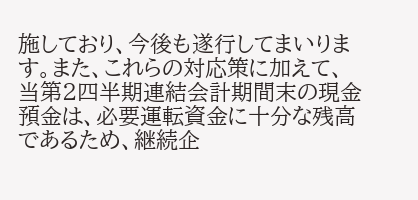施しており、今後も遂行してまいります。また、これらの対応策に加えて、当第2四半期連結会計期間末の現金預金は、必要運転資金に十分な残高であるため、継続企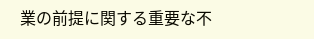業の前提に関する重要な不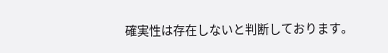確実性は存在しないと判断しております。